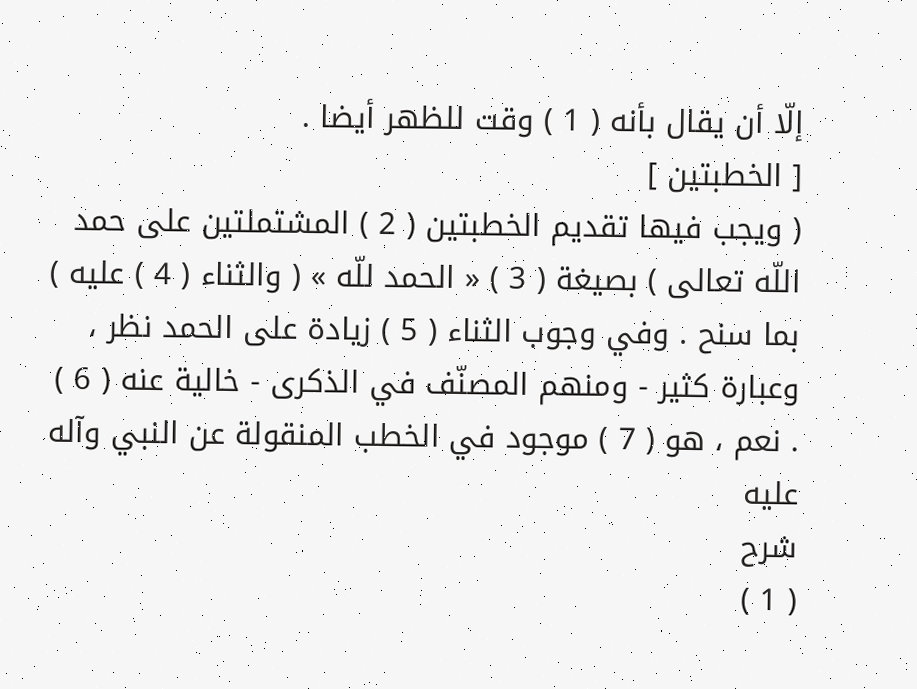إلّا أن يقال بأنه ( 1 ) وقت للظهر أيضا .
[ الخطبتين ]
( ويجب فيها تقديم الخطبتين ( 2 ) المشتملتين على حمد اللّه تعالى ) بصيغة ( 3 ) « الحمد للّه » ( والثناء ( 4 ) عليه ) بما سنح . وفي وجوب الثناء ( 5 ) زيادة على الحمد نظر ، وعبارة كثير - ومنهم المصنّف في الذكرى - خالية عنه ( 6 ) . نعم ، هو ( 7 ) موجود في الخطب المنقولة عن النبي وآله عليه
شرح
( 1 )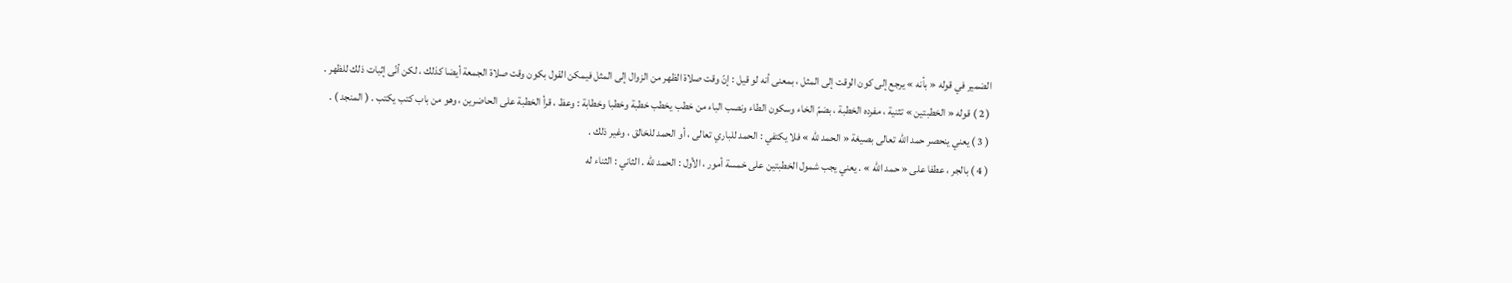الضمير في قوله « بأنه » يرجع إلى كون الوقت إلى المثل ، بمعنى أنه لو قيل : إنّ وقت صلاة الظهر من الزوال إلى المثل فيمكن القول بكون وقت صلاة الجمعة أيضا كذلك ، لكن أنّى إثبات ذلك للظهر .
( 2 ) قوله « الخطبتين » تثنية ، مفرده الخطبة ، بضمّ الخاء وسكون الطاء ونصب الباء من خطب يخطب خطبة وخطبا وخطابة : وعظ ، قرأ الخطبة على الحاضرين ، وهو من باب كتب يكتب . ( المنجد ) .
( 3 ) يعني ينحصر حمد اللّه تعالى بصيغة « الحمد للّه » فلا يكتفي : الحمد للباري تعالى ، أو الحمد للخالق ، وغير ذلك .
( 4 ) بالجر ، عطفا على « حمد اللّه » . يعني يجب شمول الخطبتين على خمسة أمور ، الأول : الحمد للّه . الثاني : الثناء له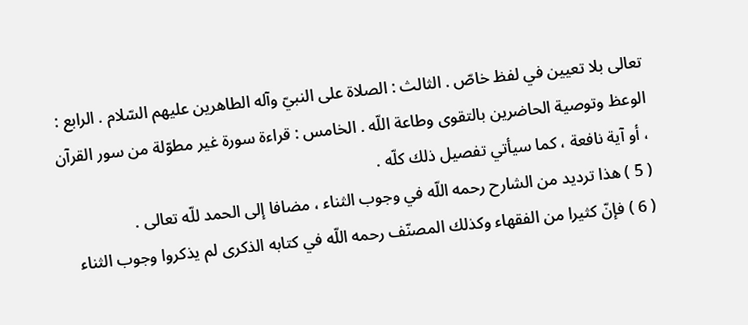تعالى بلا تعيين في لفظ خاصّ . الثالث : الصلاة على النبيّ وآله الطاهرين عليهم السّلام . الرابع : الوعظ وتوصية الحاضرين بالتقوى وطاعة اللّه . الخامس : قراءة سورة غير مطوّلة من سور القرآن ، أو آية نافعة ، كما سيأتي تفصيل ذلك كلّه .
( 5 ) هذا ترديد من الشارح رحمه اللّه في وجوب الثناء ، مضافا إلى الحمد للّه تعالى .
( 6 ) فإنّ كثيرا من الفقهاء وكذلك المصنّف رحمه اللّه في كتابه الذكرى لم يذكروا وجوب الثناء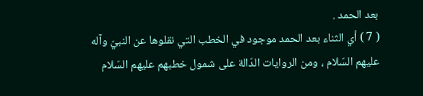بعد الحمد .
( 7 ) أي الثناء بعد الحمد موجود في الخطب التي نقلوها عن النبيّ وآله عليهم السّلام ، ومن الروايات الدّالة على شمول خطبهم عليهم السّلام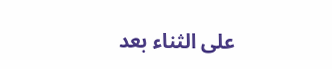على الثناء بعد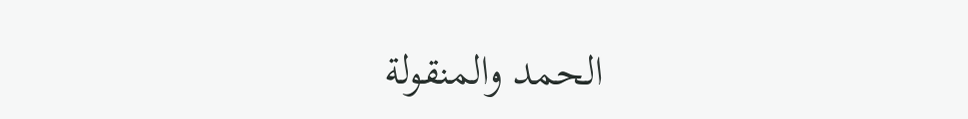الحمد والمنقولة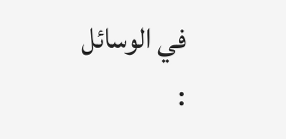في الوسائل :